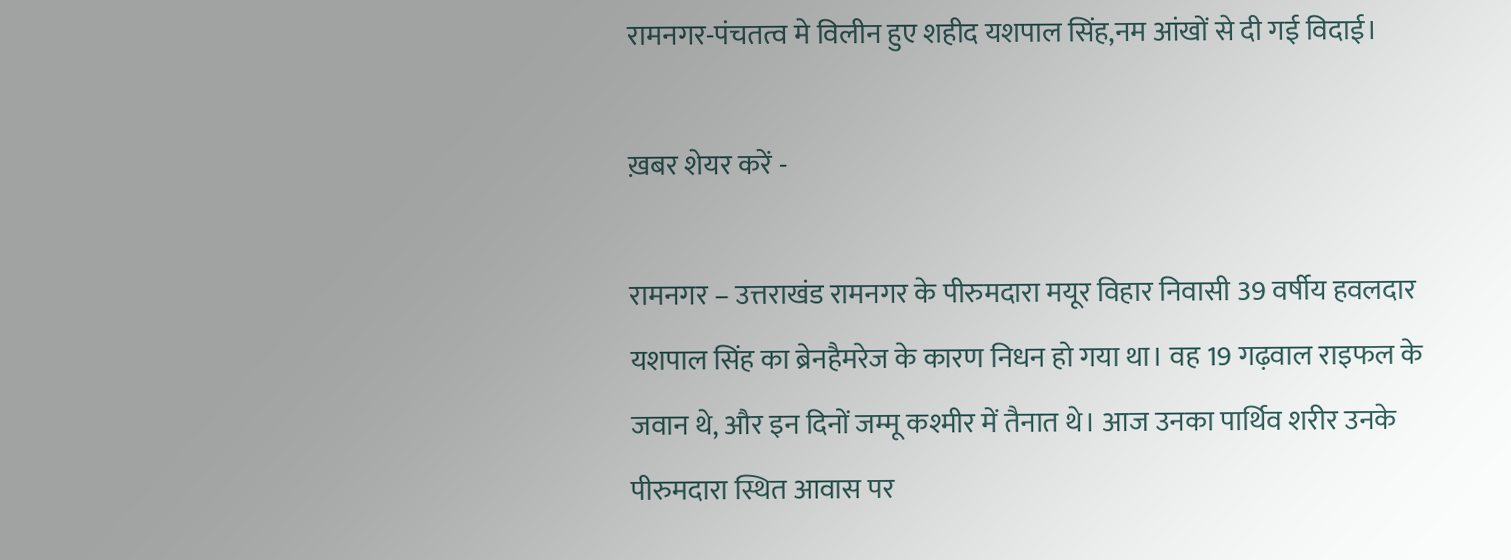रामनगर-पंचतत्व मे विलीन हुए शहीद यशपाल सिंह,नम आंखों से दी गई विदाई।

ख़बर शेयर करें -

रामनगर – उत्तराखंड रामनगर के पीरुमदारा मयूर विहार निवासी 39 वर्षीय हवलदार यशपाल सिंह का ब्रेनहैमरेज के कारण निधन हो गया था। वह 19 गढ़वाल राइफल के जवान थे, और इन दिनों जम्मू कश्मीर में तैनात थे। आज उनका पार्थिव शरीर उनके पीरुमदारा स्थित आवास पर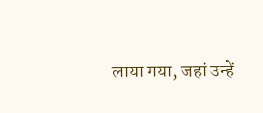लाया गया, जहां उन्हें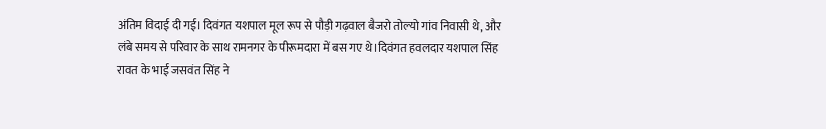अंतिम विदाई दी गई। दिवंगत यशपाल मूल रूप से पौड़ी गढ़वाल बैजरो तोल्यो गांव निवासी थे, और लंबे समय से परिवार के साथ रामनगर के पीरूमदारा में बस गए थे।दिवंगत हवलदार यशपाल सिंह रावत के भाई जसवंत सिंह ने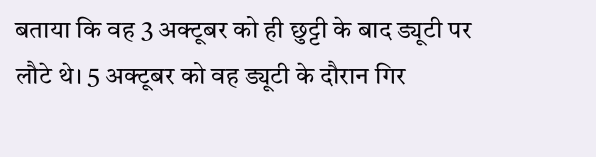बताया कि वह 3 अक्टूबर को ही छुट्टी के बाद ड्यूटी पर लौटे थे। 5 अक्टूबर को वह ड्यूटी के दौरान गिर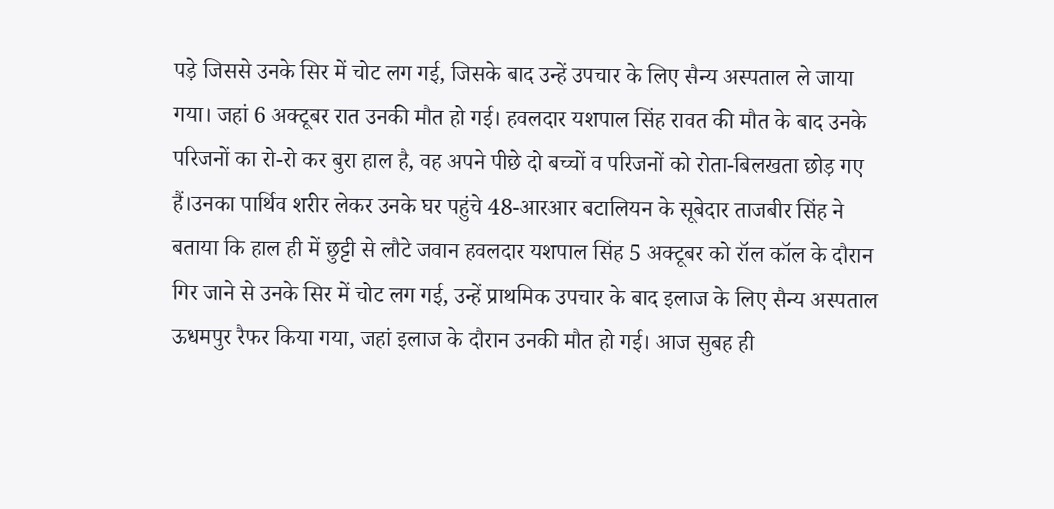पड़े जिससे उनके सिर में चोट लग गई, जिसके बाद उन्हें उपचार के लिए सैन्य अस्पताल ले जाया गया। जहां 6 अक्टूबर रात उनकी मौत हो गई। हवलदार यशपाल सिंह रावत की मौत के बाद उनके परिजनों का रो-रो कर बुरा हाल है, वह अपने पीछे दो बच्चों व परिजनों को रोता-बिलखता छोड़ गए हैं।उनका पार्थिव शरीर लेकर उनके घर पहुंचे 48-आरआर बटालियन के सूबेदार ताजबीर सिंह ने बताया कि हाल ही में छुट्टी से लौटे जवान हवलदार यशपाल सिंह 5 अक्टूबर को रॉल कॉल के दौरान गिर जाने से उनके सिर में चोट लग गई, उन्हें प्राथमिक उपचार के बाद इलाज के लिए सैन्य अस्पताल ऊधमपुर रैफर किया गया, जहां इलाज के दौरान उनकी मौत हो गई। आज सुबह ही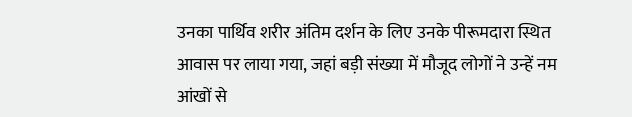उनका पार्थिव शरीर अंतिम दर्शन के लिए उनके पीरूमदारा स्थित आवास पर लाया गया, जहां बड़ी संख्या में मौजूद लोगों ने उन्हें नम आंखों से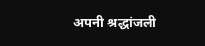अपनी श्रद्धांजली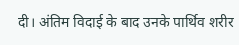दी। अंतिम विदाई के बाद उनके पार्थिव शरीर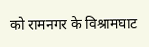को रामनगर के विश्रामघाट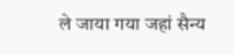ले जाया गया जहां सैन्य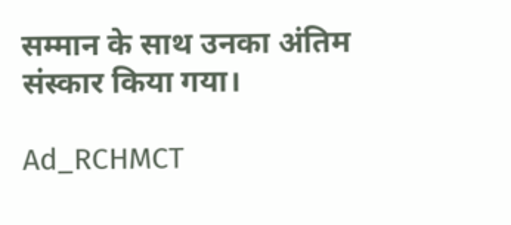सम्मान के साथ उनका अंतिम संस्कार किया गया।

Ad_RCHMCT